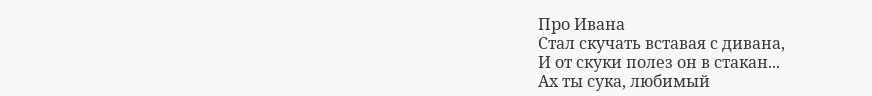Про Ивана
Стал скучать вставая с дивана,
И от скуки полез он в стакан...
Ах ты сука, любимый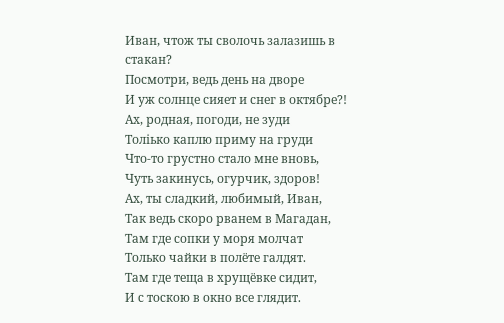Иван, чтож ты сволочь залазишь в стакан?
Посмотри, ведь день на дворе
И уж солнце сияет и снег в октябре?!
Ах, родная, погоди, не зуди
Толіько каплю приму на груди
Что-то грустно стало мне вновь,
Чуть закинусь, огурчик, здоров!
Ах, ты сладкий, любимый, Иван,
Так ведь скоро рванем в Магадан,
Там где сопки у моря молчат
Только чайки в полёте галдят.
Там где теща в хрущёвке сидит,
И с тоскою в окно все глядит.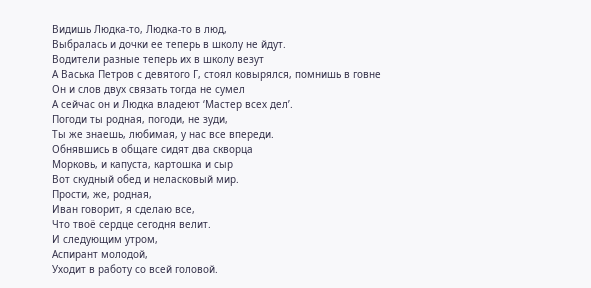Видишь Людка-то, Людка-то в люд,
Выбралась и дочки ее теперь в школу не йдут.
Водители разные теперь их в школу везут
А Васька Петров с девятого Г, стоял ковырялся, помнишь в говне
Он и слов двух связать тогда не сумел
А сейчас он и Людка владеют ‘Мастер всех дел’.
Погоди ты родная, погоди, не зуди,
Ты же знаешь, любимая, у нас все впереди.
Обнявшись в общаге сидят два скворца
Морковь, и капуста, картошка и сыр
Вот скудный обед и неласковый мир.
Прости, же, родная,
Иван говорит, я сделаю все,
Что твоё сердце сегодня велит.
И следующим утром,
Аспирант молодой,
Уходит в работу со всей головой.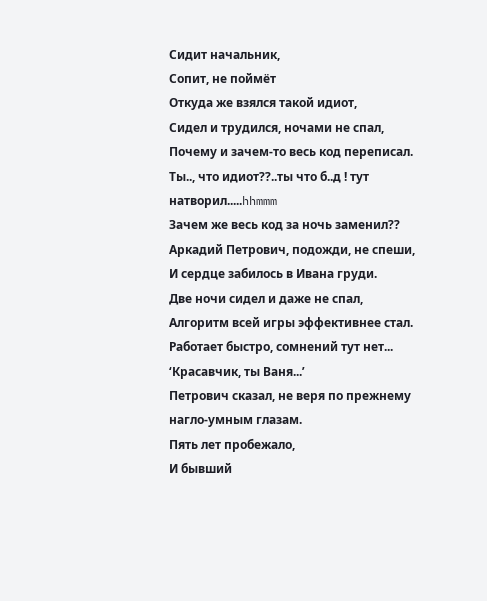Сидит начальник,
Сопит, не поймёт
Откуда же взялся такой идиот,
Сидел и трудился, ночами не спал,
Почему и зачем-то весь код переписал.
Ты.., что идиот??..ты что б..д ! тут натворил.....hhmmm
Зачем же весь код за ночь заменил??
Аркадий Петрович, подожди, не спеши,
И сердце забилось в Ивана груди.
Две ночи сидел и даже не спал,
Алгоритм всей игры эффективнее стал.
Работает быстро, сомнений тут нет...
‘Красавчик, ты Ваня...’
Петрович сказал, не веря по прежнему нагло-умным глазам.
Пять лет пробежало,
И бывший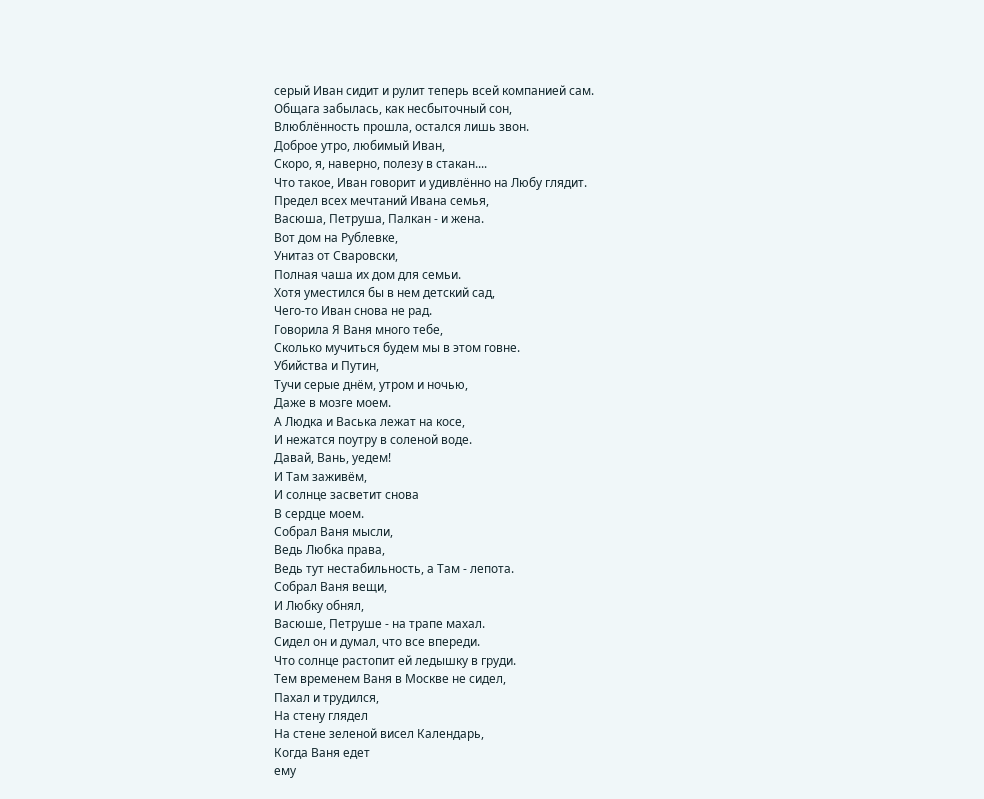серый Иван сидит и рулит теперь всей компанией сам.
Общага забылась, как несбыточный сон,
Влюблённость прошла, остался лишь звон.
Доброе утро, любимый Иван,
Скоро, я, наверно, полезу в стакан....
Что такое, Иван говорит и удивлённо на Любу глядит.
Предел всех мечтаний Ивана семья,
Васюша, Петруша, Палкан - и жена.
Вот дом на Рублевке,
Унитаз от Сваровски,
Полная чаша их дом для семьи.
Хотя уместился бы в нем детский сад,
Чего-то Иван снова не рад.
Говорила Я Ваня много тебе,
Сколько мучиться будем мы в этом говне.
Убийства и Путин,
Тучи серые днём, утром и ночью,
Даже в мозге моем.
А Людка и Васька лежат на косе,
И нежатся поутру в соленой воде.
Давай, Вань, уедем!
И Там заживём,
И солнце засветит снова
В сердце моем.
Собрал Ваня мысли,
Ведь Любка права,
Ведь тут нестабильность, а Там - лепота.
Собрал Ваня вещи,
И Любку обнял,
Васюше, Петруше - на трапе махал.
Сидел он и думал, что все впереди.
Что солнце растопит ей ледышку в груди.
Тем временем Ваня в Москве не сидел,
Пахал и трудился,
На стену глядел
На стене зеленой висел Календарь,
Когда Ваня едет
ему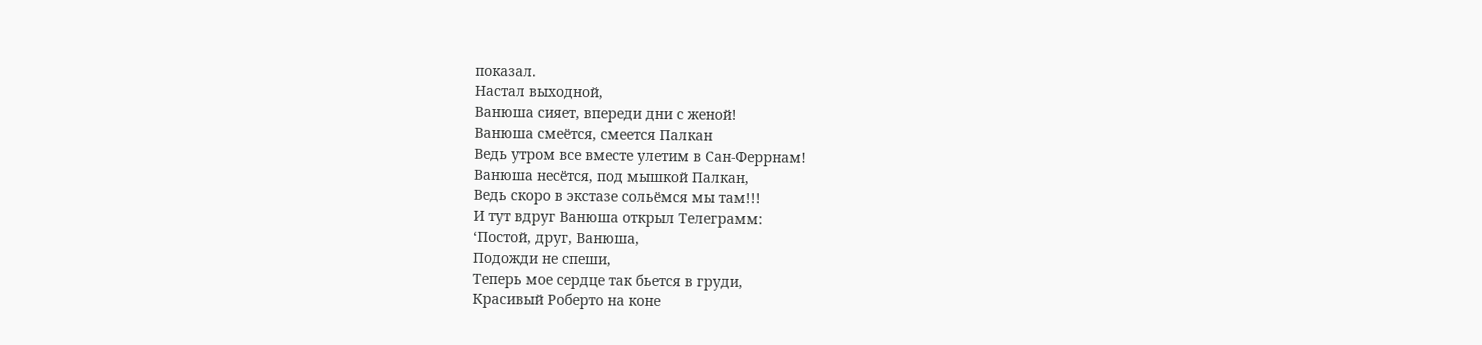показал.
Настал выходной,
Ванюша сияет, впереди дни с женой!
Ванюша смеётся, смеется Палкан
Ведь утром все вместе улетим в Сан-Феррнам!
Ванюша несётся, под мышкой Палкан,
Ведь скоро в экстазе сольёмся мы там!!!
И тут вдруг Ванюша открыл Телеграмм:
‘Постой, друг, Ванюша,
Подожди не спеши,
Теперь мое сердце так бьется в груди,
Красивый Роберто на коне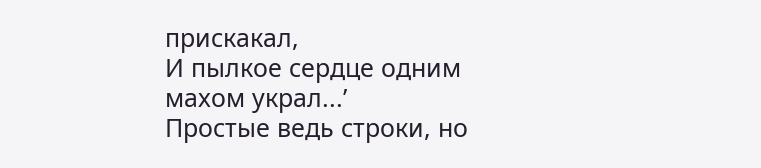прискакал,
И пылкое сердце одним махом украл...’
Простые ведь строки, но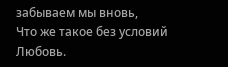забываем мы вновь,
Что же такое без условий Любовь.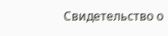Свидетельство о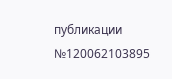публикации №120062103895